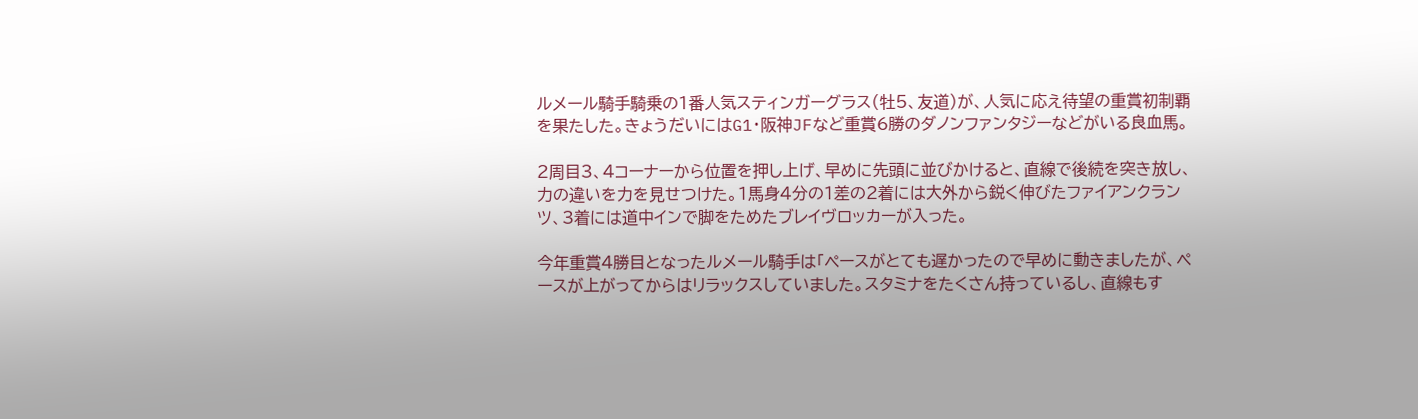ルメール騎手騎乗の1番人気スティンガーグラス(牡5、友道)が、人気に応え待望の重賞初制覇を果たした。きょうだいにはG1・阪神JFなど重賞6勝のダノンファンタジーなどがいる良血馬。

2周目3、4コーナーから位置を押し上げ、早めに先頭に並びかけると、直線で後続を突き放し、力の違いを力を見せつけた。1馬身4分の1差の2着には大外から鋭く伸びたファイアンクランツ、3着には道中インで脚をためたブレイヴロッカーが入った。

今年重賞4勝目となったルメール騎手は「ペースがとても遅かったので早めに動きましたが、ペースが上がってからはリラックスしていました。スタミナをたくさん持っているし、直線もす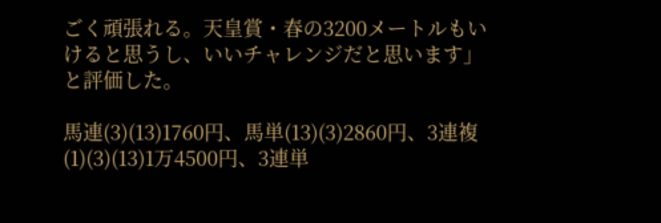ごく頑張れる。天皇賞・春の3200メートルもいけると思うし、いいチャレンジだと思います」と評価した。

馬連(3)(13)1760円、馬単(13)(3)2860円、3連複(1)(3)(13)1万4500円、3連単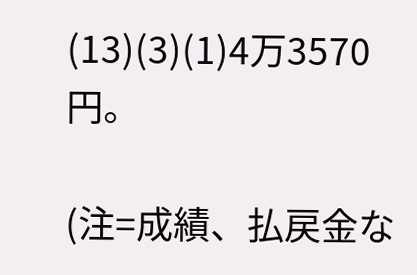(13)(3)(1)4万3570円。

(注=成績、払戻金な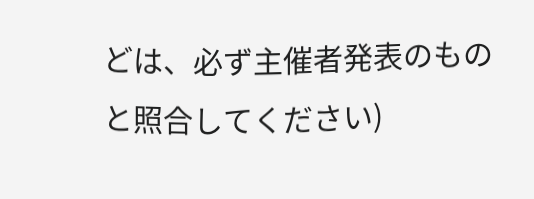どは、必ず主催者発表のものと照合してください)